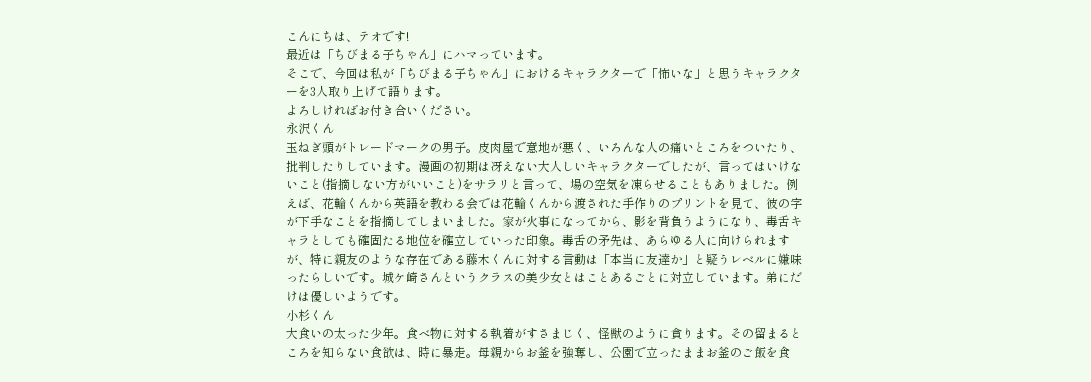こんにちは、テオです!
最近は「ちびまる子ちゃん」にハマっています。
そこで、今回は私が「ちびまる子ちゃん」におけるキャラクターで「怖いな」と思うキャラクターを3人取り上げて語ります。
よろしければお付き合いください。
永沢くん
玉ねぎ頭がトレードマークの男子。皮肉屋で意地が悪く、いろんな人の痛いところをついたり、批判したりしています。漫画の初期は冴えない大人しいキャラクターでしたが、言ってはいけないこと(指摘しない方がいいこと)をサラリと言って、場の空気を凍らせることもありました。例えば、花輪くんから英語を教わる会では花輪くんから渡された手作りのプリントを見て、彼の字が下手なことを指摘してしまいました。家が火事になってから、影を背負うようになり、毒舌キャラとしても確固たる地位を確立していった印象。毒舌の矛先は、あらゆる人に向けられますが、特に親友のような存在である藤木くんに対する言動は「本当に友達か」と疑うレベルに嫌味ったらしいです。城ケ崎さんというクラスの美少女とはことあるごとに対立しています。弟にだけは優しいようです。
小杉くん
大食いの太った少年。食べ物に対する執着がすさまじく、怪獣のように貪ります。その留まるところを知らない食欲は、時に暴走。母親からお釜を強奪し、公園で立ったままお釜のご飯を食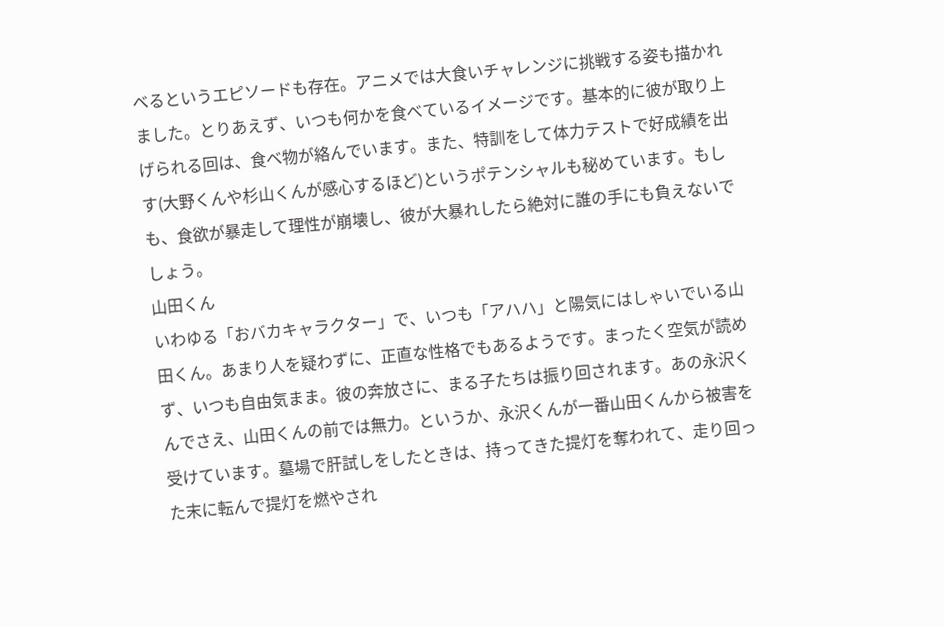べるというエピソードも存在。アニメでは大食いチャレンジに挑戦する姿も描かれました。とりあえず、いつも何かを食べているイメージです。基本的に彼が取り上げられる回は、食べ物が絡んでいます。また、特訓をして体力テストで好成績を出す(大野くんや杉山くんが感心するほど)というポテンシャルも秘めています。もしも、食欲が暴走して理性が崩壊し、彼が大暴れしたら絶対に誰の手にも負えないでしょう。
山田くん
いわゆる「おバカキャラクター」で、いつも「アハハ」と陽気にはしゃいでいる山田くん。あまり人を疑わずに、正直な性格でもあるようです。まったく空気が読めず、いつも自由気まま。彼の奔放さに、まる子たちは振り回されます。あの永沢くんでさえ、山田くんの前では無力。というか、永沢くんが一番山田くんから被害を受けています。墓場で肝試しをしたときは、持ってきた提灯を奪われて、走り回った末に転んで提灯を燃やされ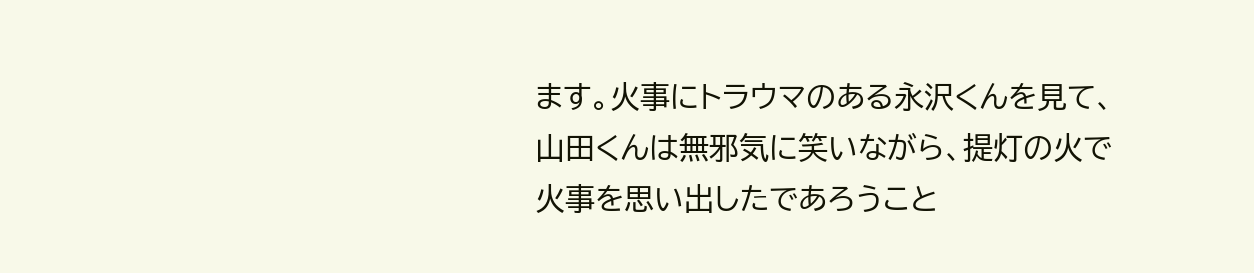ます。火事にトラウマのある永沢くんを見て、山田くんは無邪気に笑いながら、提灯の火で火事を思い出したであろうこと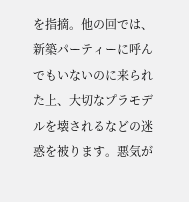を指摘。他の回では、新築パーティーに呼んでもいないのに来られた上、大切なプラモデルを壊されるなどの迷惑を被ります。悪気が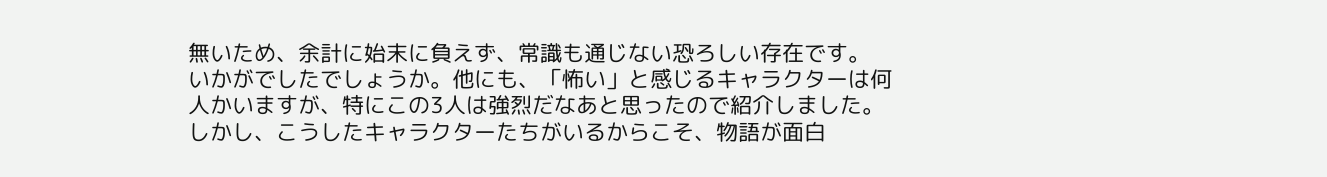無いため、余計に始末に負えず、常識も通じない恐ろしい存在です。
いかがでしたでしょうか。他にも、「怖い」と感じるキャラクターは何人かいますが、特にこの3人は強烈だなあと思ったので紹介しました。
しかし、こうしたキャラクターたちがいるからこそ、物語が面白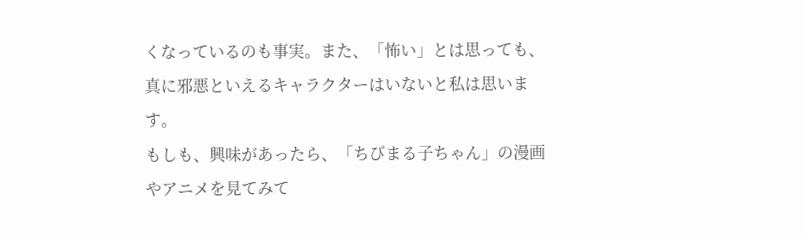くなっているのも事実。また、「怖い」とは思っても、真に邪悪といえるキャラクターはいないと私は思います。
もしも、興味があったら、「ちびまる子ちゃん」の漫画やアニメを見てみて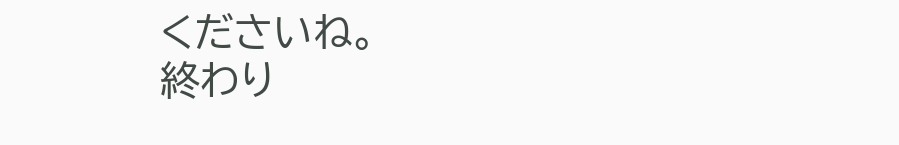くださいね。
終わり